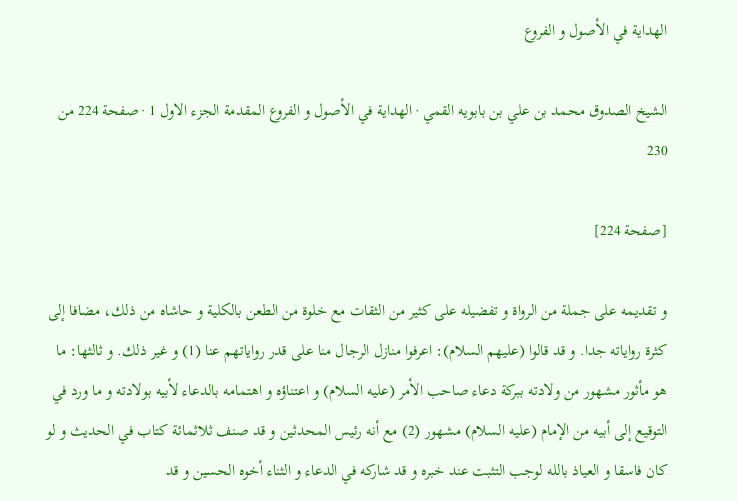الهداية في الأصول و الفروع

الشيخ الصدوق محمد بن علي بن بابويه القمي · الهداية في الأصول و الفروع المقدمة الجزء الاول 1 · صفحة 224 من 230

[صفحة 224]

و تقديمه على جملة من الرواة و تفضيله على كثير من الثقات مع خلوة من الطعن بالكلية و حاشاه من ذلك، مضافا إلى كثرة رواياته جدا. و قد قالوا (عليهم السلام): اعرفوا منازل الرجال منا على قدر رواياتهم عنا (1) و غير ذلك. و ثالثها: ما هو مأثور مشهور من ولادته ببركة دعاء صاحب الأمر (عليه السلام) و اعتناؤه و اهتمامه بالدعاء لأبيه بولادته و ما ورد في التوقيع إلى أبيه من الإمام (عليه السلام) مشهور (2) مع أنه رئيس المحدثين و قد صنف ثلاثمائة كتاب في الحديث و لو كان فاسقا و العياذ بالله لوجب التثبت عند خبره و قد شاركه في الدعاء و الثناء أخوه الحسين و قد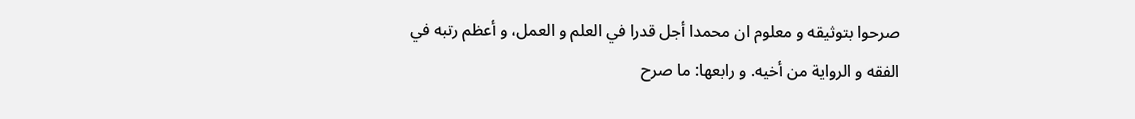صرحوا بتوثيقه و معلوم ان محمدا أجل قدرا في العلم و العمل، و أعظم رتبه في الفقه و الرواية من أخيه. و رابعها: ما صرح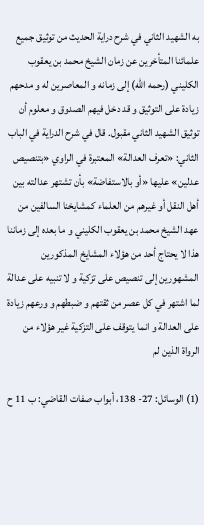به الشهيد الثاني في شرح دراية الحديث من توثيق جميع علمائنا المتأخرين عن زمان الشيخ محمد بن يعقوب الكليني (رحمه الله) إلى زمانه و المعاصرين له و مدحهم زيادة على التوثيق و قد دخل فيهم الصدوق و معلوم أن توثيق الشهيد الثاني مقبول. قال في شرح الدراية في الباب الثاني: «تعرف العدالة» المعتبرة في الراوي «بتنصيص عدلين» عليها «أو بالاستفاضة» بأن تشتهر عدالته بين أهل النقل أو غيرهم من العلماء كمشايخنا السالفين من عهد الشيخ محمد بن يعقوب الكليني و ما بعده إلى زماننا هذا لا يحتاج أحد من هؤلاء المشايخ المذكورين المشهورين إلى تنصيص على تزكية و لا تنبيه على عدالة لما اشتهر في كل عصر من ثقتهم و ضبطهم و ورعهم زيادة على العدالة و انما يتوقف على التزكية غير هؤلاء من الرواة الذين لم

(1) الوسائل: 27- 138، أبواب صفات القاضي: ب 11 ح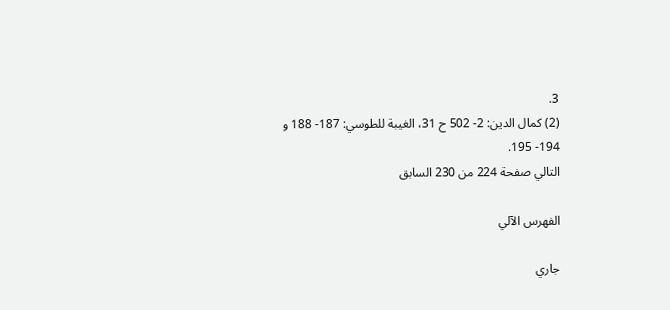3.
(2) كمال الدين: 2- 502 ح 31، الغيبة للطوسي: 187- 188 و 194- 195.
التالي صفحة 224 من 230 السابق

الفهرس الآلي

جاري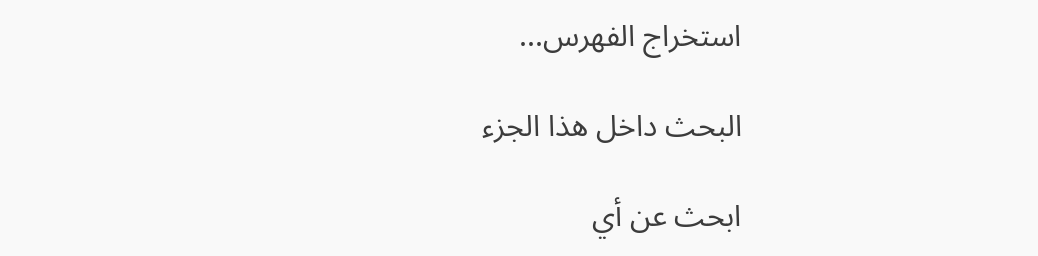استخراج الفهرس...

البحث داخل هذا الجزء

ابحث عن أي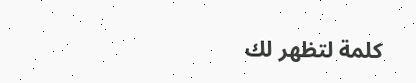كلمة لتظهر لك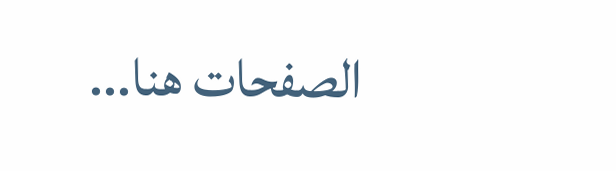الصفحات هنا...